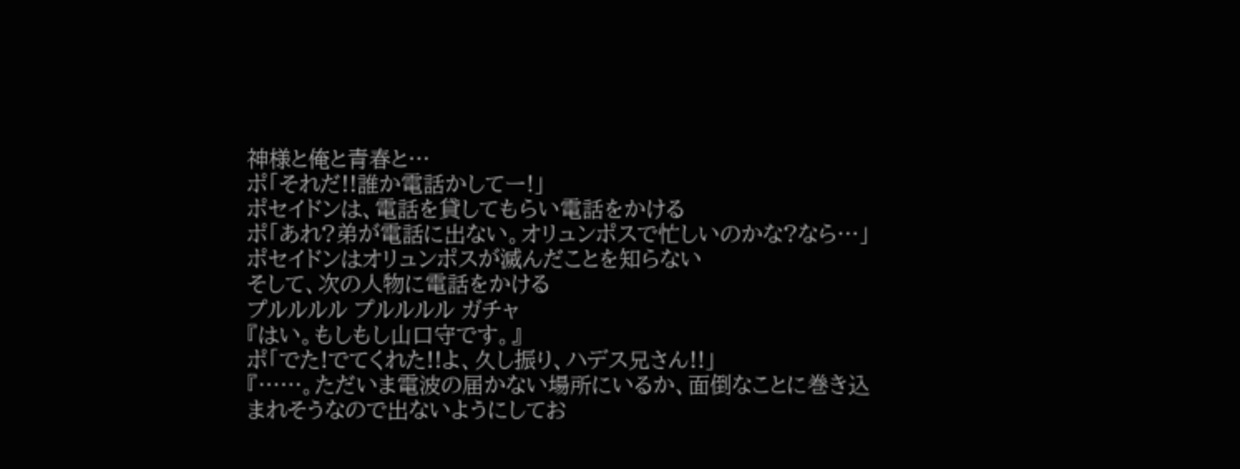神様と俺と青春と…
ポ「それだ!!誰か電話かしてー!」
ポセイドンは、電話を貸してもらい電話をかける
ポ「あれ?弟が電話に出ない。オリュンポスで忙しいのかな?なら…」
ポセイドンはオリュンポスが滅んだことを知らない
そして、次の人物に電話をかける
プルルルル プルルルル ガチャ
『はい。もしもし山口守です。』
ポ「でた!でてくれた!!よ、久し振り、ハデス兄さん!!」
『……。ただいま電波の届かない場所にいるか、面倒なことに巻き込まれそうなので出ないようにしてお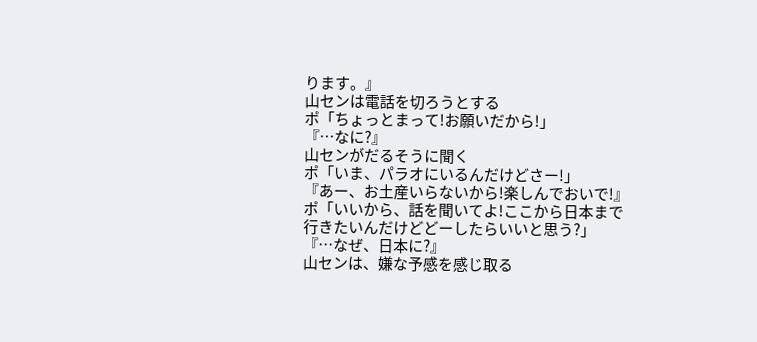ります。』
山センは電話を切ろうとする
ポ「ちょっとまって!お願いだから!」
『…なに?』
山センがだるそうに聞く
ポ「いま、パラオにいるんだけどさー!」
『あー、お土産いらないから!楽しんでおいで!』
ポ「いいから、話を聞いてよ!ここから日本まで行きたいんだけどどーしたらいいと思う?」
『…なぜ、日本に?』
山センは、嫌な予感を感じ取る